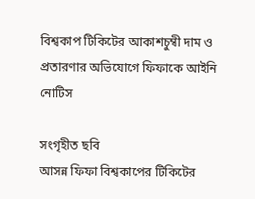বিশ্বকাপ টিকিটের আকাশচুম্বী দাম ও প্রতারণার অভিযোগে ফিফাকে আইনি নোটিস

সংগৃহীত ছবি
আসন্ন ফিফা বিশ্বকাপের টিকিটের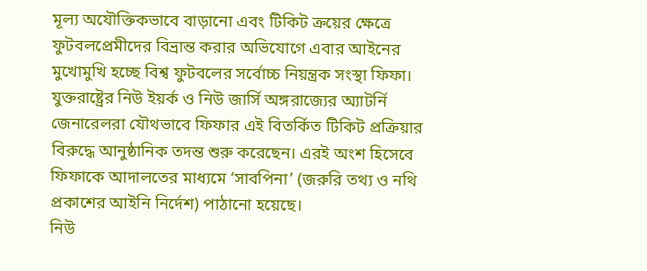মূল্য অযৌক্তিকভাবে বাড়ানো এবং টিকিট ক্রয়ের ক্ষেত্রে ফুটবলপ্রেমীদের বিভ্রান্ত করার অভিযোগে এবার আইনের মুখোমুখি হচ্ছে বিশ্ব ফুটবলের সর্বোচ্চ নিয়ন্ত্রক সংস্থা ফিফা। যুক্তরাষ্ট্রের নিউ ইয়র্ক ও নিউ জার্সি অঙ্গরাজ্যের অ্যাটর্নি জেনারেলরা যৌথভাবে ফিফার এই বিতর্কিত টিকিট প্রক্রিয়ার বিরুদ্ধে আনুষ্ঠানিক তদন্ত শুরু করেছেন। এরই অংশ হিসেবে ফিফাকে আদালতের মাধ্যমে ‘সাবপিনা’ (জরুরি তথ্য ও নথি প্রকাশের আইনি নির্দেশ) পাঠানো হয়েছে।
নিউ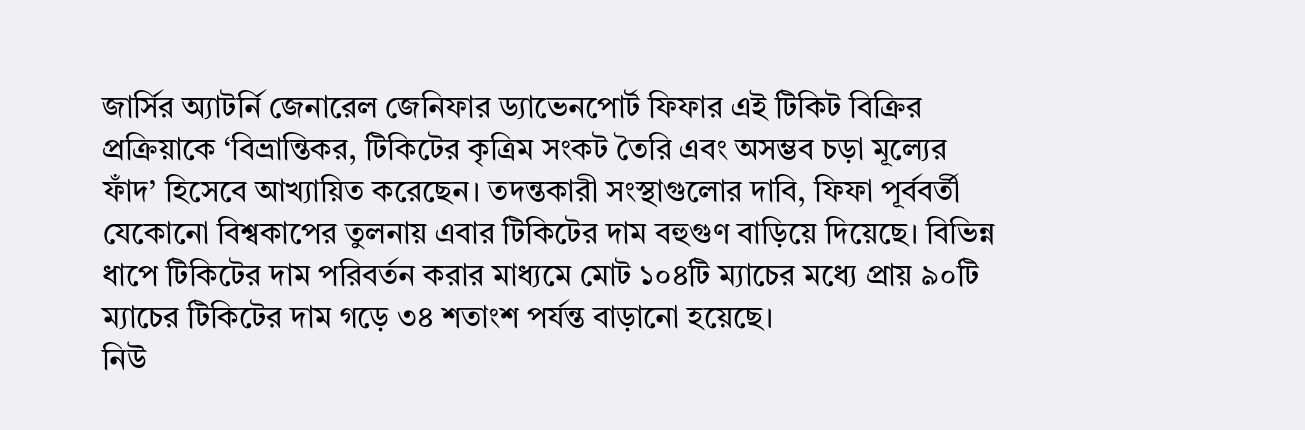জার্সির অ্যাটর্নি জেনারেল জেনিফার ড্যাভেনপোর্ট ফিফার এই টিকিট বিক্রির প্রক্রিয়াকে ‘বিভ্রান্তিকর, টিকিটের কৃত্রিম সংকট তৈরি এবং অসম্ভব চড়া মূল্যের ফাঁদ’ হিসেবে আখ্যায়িত করেছেন। তদন্তকারী সংস্থাগুলোর দাবি, ফিফা পূর্ববর্তী যেকোনো বিশ্বকাপের তুলনায় এবার টিকিটের দাম বহুগুণ বাড়িয়ে দিয়েছে। বিভিন্ন ধাপে টিকিটের দাম পরিবর্তন করার মাধ্যমে মোট ১০৪টি ম্যাচের মধ্যে প্রায় ৯০টি ম্যাচের টিকিটের দাম গড়ে ৩৪ শতাংশ পর্যন্ত বাড়ানো হয়েছে।
নিউ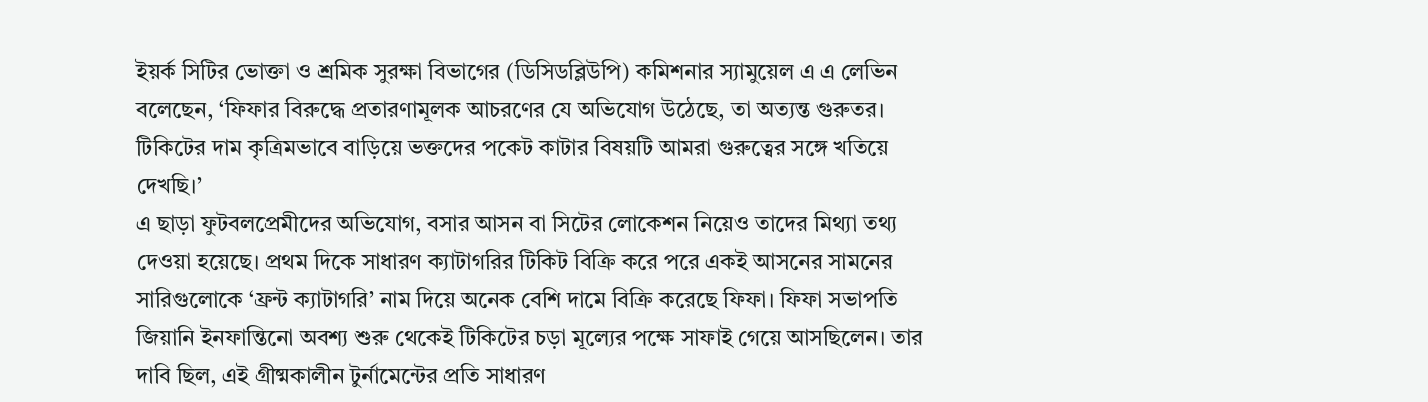ইয়র্ক সিটির ভোক্তা ও শ্রমিক সুরক্ষা বিভাগের (ডিসিডব্লিউপি) কমিশনার স্যামুয়েল এ এ লেভিন বলেছেন, ‘ফিফার বিরুদ্ধে প্রতারণামূলক আচরণের যে অভিযোগ উঠেছে, তা অত্যন্ত গুরুতর। টিকিটের দাম কৃত্রিমভাবে বাড়িয়ে ভক্তদের পকেট কাটার বিষয়টি আমরা গুরুত্বের সঙ্গে খতিয়ে দেখছি।’
এ ছাড়া ফুটবলপ্রেমীদের অভিযোগ, বসার আসন বা সিটের লোকেশন নিয়েও তাদের মিথ্যা তথ্য দেওয়া হয়েছে। প্রথম দিকে সাধারণ ক্যাটাগরির টিকিট বিক্রি করে পরে একই আসনের সামনের সারিগুলোকে ‘ফ্রন্ট ক্যাটাগরি’ নাম দিয়ে অনেক বেশি দামে বিক্রি করেছে ফিফা। ফিফা সভাপতি জিয়ানি ইনফান্তিনো অবশ্য শুরু থেকেই টিকিটের চড়া মূল্যের পক্ষে সাফাই গেয়ে আসছিলেন। তার দাবি ছিল, এই গ্রীষ্মকালীন টুর্নামেন্টের প্রতি সাধারণ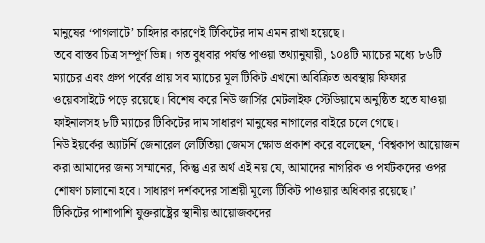মানুষের ‘পাগলাটে’ চাহিদার কারণেই টিকিটের দাম এমন রাখা হয়েছে।
তবে বাস্তব চিত্র সম্পূর্ণ ভিন্ন। গত বুধবার পর্যন্ত পাওয়া তথ্যানুযায়ী, ১০৪টি ম্যাচের মধ্যে ৮৬টি ম্যাচের এবং গ্রুপ পর্বের প্রায় সব ম্যাচের মূল টিকিট এখনো অবিক্রিত অবস্থায় ফিফার ওয়েবসাইটে পড়ে রয়েছে। বিশেষ করে নিউ জার্সির মেটলাইফ স্টেডিয়ামে অনুষ্ঠিত হতে যাওয়া ফাইনালসহ ৮টি ম্যাচের টিকিটের দাম সাধারণ মানুষের নাগালের বাইরে চলে গেছে।
নিউ ইয়র্কের অ্যাটর্নি জেনারেল লেটিতিয়া জেমস ক্ষোভ প্রকাশ করে বলেছেন, ‘বিশ্বকাপ আয়োজন করা আমাদের জন্য সম্মানের, কিন্তু এর অর্থ এই নয় যে, আমাদের নাগরিক ও পর্যটকদের ওপর শোষণ চালানো হবে। সাধারণ দর্শকদের সাশ্রয়ী মূল্যে টিকিট পাওয়ার অধিকার রয়েছে।’
টিকিটের পাশাপাশি যুক্তরাষ্ট্রের স্থানীয় আয়োজকদের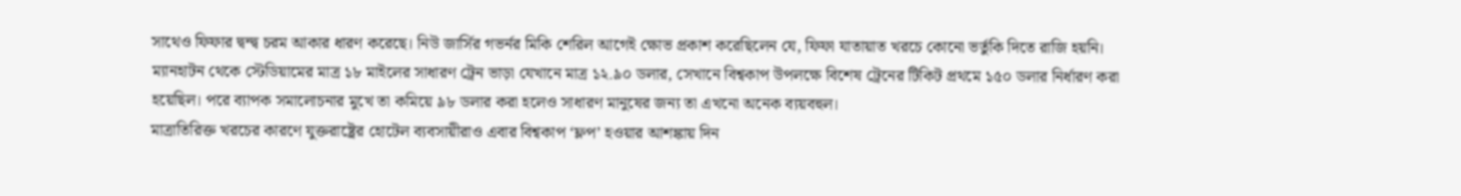সাথেও ফিফার দ্বন্দ্ব চরম আকার ধারণ করেছে। নিউ জার্সির গভর্নর মিকি শেরিল আগেই ক্ষোভ প্রকাশ করেছিলেন যে, ফিফা যাতায়াত খরচে কোনো ভর্তুকি দিতে রাজি হয়নি। ম্যানহাটন থেকে স্টেডিয়ামের মাত্র ১৮ মাইলের সাধারণ ট্রেন ভাড়া যেখানে মাত্র ১২.৯০ ডলার, সেখানে বিশ্বকাপ উপলক্ষে বিশেষ ট্রেনের টিকিট প্রথমে ১৫০ ডলার নির্ধারণ করা হয়েছিল। পরে ব্যাপক সমালোচনার মুখে তা কমিয়ে ৯৮ ডলার করা হলেও সাধারণ মানুষের জন্য তা এখনো অনেক ব্যয়বহুল।
মাত্রাতিরিক্ত খরচের কারণে যুক্তরাষ্ট্রের হোটেল ব্যবসায়ীরাও এবার বিশ্বকাপ ‘ফ্লপ’ হওয়ার আশঙ্কায় দিন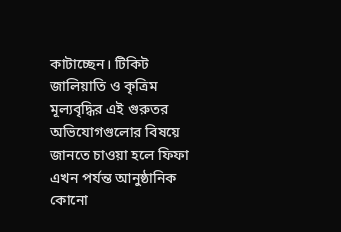কাটাচ্ছেন। টিকিট জালিয়াতি ও কৃত্রিম মূল্যবৃদ্ধির এই গুরুতর অভিযোগগুলোর বিষয়ে জানতে চাওয়া হলে ফিফা এখন পর্যন্ত আনুষ্ঠানিক কোনো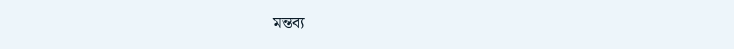মন্তব্য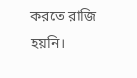করতে রাজি হয়নি।